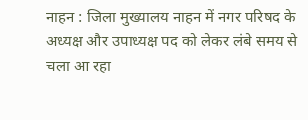नाहन : जिला मुख्यालय नाहन में नगर परिषद के अध्यक्ष और उपाध्यक्ष पद को लेकर लंबे समय से चला आ रहा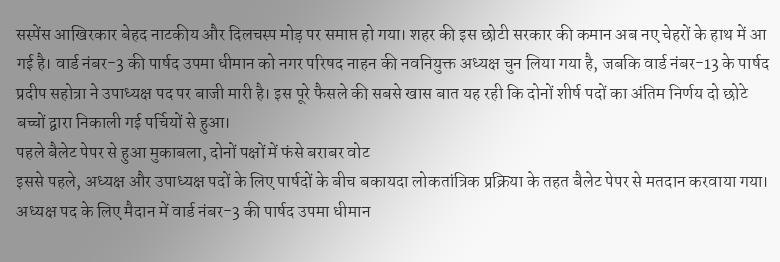सस्पेंस आखिरकार बेहद नाटकीय और दिलचस्प मोड़ पर समाप्त हो गया। शहर की इस छोटी सरकार की कमान अब नए चेहरों के हाथ में आ गई है। वार्ड नंबर-3 की पार्षद उपमा धीमान को नगर परिषद नाहन की नवनियुक्त अध्यक्ष चुन लिया गया है, जबकि वार्ड नंबर-13 के पार्षद प्रदीप सहोत्रा ने उपाध्यक्ष पद पर बाजी मारी है। इस पूरे फैसले की सबसे खास बात यह रही कि दोनों शीर्ष पदों का अंतिम निर्णय दो छोटे बच्चों द्वारा निकाली गई पर्चियों से हुआ।
पहले बैलेट पेपर से हुआ मुकाबला, दोनों पक्षों में फंसे बराबर वोट
इससे पहले, अध्यक्ष और उपाध्यक्ष पदों के लिए पार्षदों के बीच बकायदा लोकतांत्रिक प्रक्रिया के तहत बैलेट पेपर से मतदान करवाया गया। अध्यक्ष पद के लिए मैदान में वार्ड नंबर-3 की पार्षद उपमा धीमान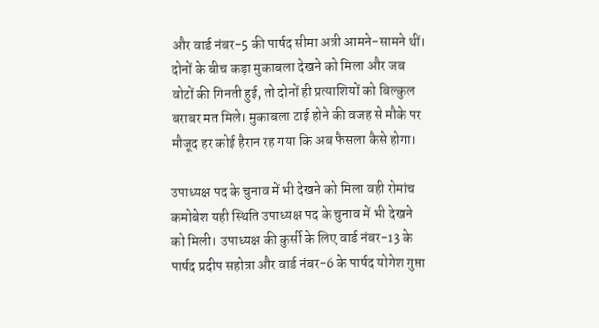और वार्ड नंबर-5 की पार्षद सीमा अत्री आमने-सामने थीं। दोनों के बीच कड़ा मुकाबला देखने को मिला और जब वोटों की गिनती हुई, तो दोनों ही प्रत्याशियों को बिल्कुल बराबर मत मिले। मुकाबला टाई होने की वजह से मौके पर मौजूद हर कोई हैरान रह गया कि अब फैसला कैसे होगा।

उपाध्यक्ष पद के चुनाव में भी देखने को मिला वही रोमांच
कमोबेश यही स्थिति उपाध्यक्ष पद के चुनाव में भी देखने को मिली। उपाध्यक्ष की कुर्सी के लिए वार्ड नंबर-13 के पार्षद प्रदीप सहोत्रा और वार्ड नंबर-6 के पार्षद योगेश गुप्ता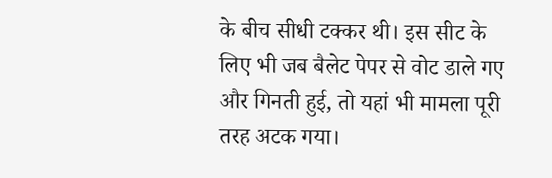के बीच सीधी टक्कर थी। इस सीट के लिए भी जब बैलेट पेपर से वोट डाले गए और गिनती हुई, तो यहां भी मामला पूरी तरह अटक गया।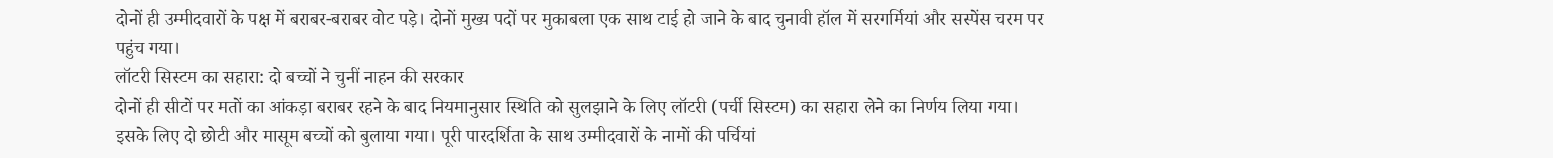दोनों ही उम्मीदवारों के पक्ष में बराबर-बराबर वोट पड़े। दोनों मुख्य पदों पर मुकाबला एक साथ टाई हो जाने के बाद चुनावी हॉल में सरगर्मियां और सस्पेंस चरम पर पहुंच गया।
लॉटरी सिस्टम का सहारा: दो बच्चों ने चुनीं नाहन की सरकार
दोनों ही सीटों पर मतों का आंकड़ा बराबर रहने के बाद नियमानुसार स्थिति को सुलझाने के लिए लॉटरी (पर्ची सिस्टम) का सहारा लेने का निर्णय लिया गया। इसके लिए दो छोटी और मासूम बच्चों को बुलाया गया। पूरी पारदर्शिता के साथ उम्मीदवारों के नामों की पर्चियां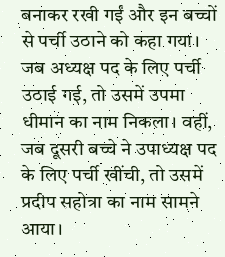बनाकर रखी गईं और इन बच्चों से पर्ची उठाने को कहा गया। जब अध्यक्ष पद के लिए पर्ची उठाई गई, तो उसमें उपमा धीमान का नाम निकला। वहीं, जब दूसरी बच्चे ने उपाध्यक्ष पद के लिए पर्ची खींची, तो उसमें प्रदीप सहोत्रा का नाम सामने आया।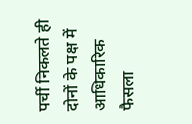पर्ची निकलते ही दोनों के पक्ष में आधिकारिक फैसला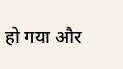हो गया और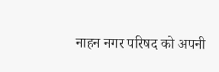नाहन नगर परिषद को अपनी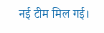नई टीम मिल गई।